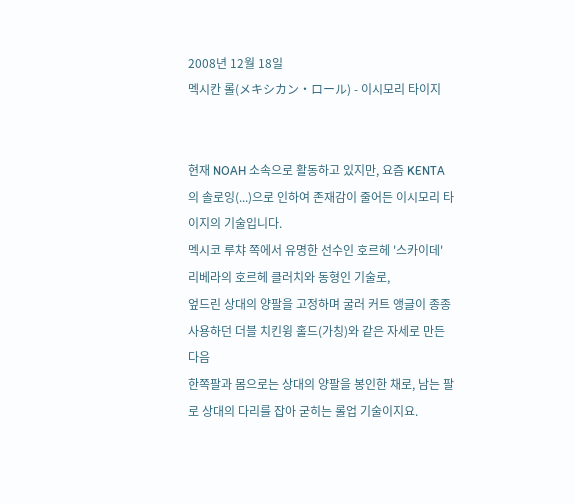2008년 12월 18일
멕시칸 롤(メキシカン・ロール) - 이시모리 타이지


현재 NOAH 소속으로 활동하고 있지만, 요즘 KENTA의 솔로잉(...)으로 인하여 존재감이 줄어든 이시모리 타이지의 기술입니다.
멕시코 루챠 쪽에서 유명한 선수인 호르헤 '스카이데' 리베라의 호르헤 클러치와 동형인 기술로,
엎드린 상대의 양팔을 고정하며 굴러 커트 앵글이 종종 사용하던 더블 치킨윙 홀드(가칭)와 같은 자세로 만든 다음
한쪽팔과 몸으로는 상대의 양팔을 봉인한 채로, 남는 팔로 상대의 다리를 잡아 굳히는 롤업 기술이지요.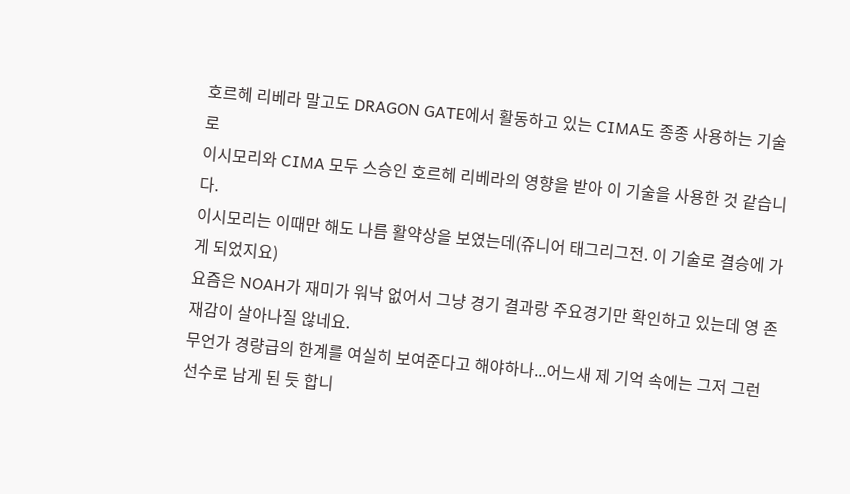호르헤 리베라 말고도 DRAGON GATE에서 활동하고 있는 CIMA도 종종 사용하는 기술로
이시모리와 CIMA 모두 스승인 호르헤 리베라의 영향을 받아 이 기술을 사용한 것 같습니다.
이시모리는 이때만 해도 나름 활약상을 보였는데(쥬니어 태그리그전. 이 기술로 결승에 가게 되었지요)
요즘은 NOAH가 재미가 워낙 없어서 그냥 경기 결과랑 주요경기만 확인하고 있는데 영 존재감이 살아나질 않네요.
무언가 경량급의 한계를 여실히 보여준다고 해야하나...어느새 제 기억 속에는 그저 그런 선수로 남게 된 듯 합니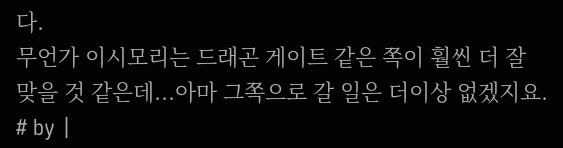다.
무언가 이시모리는 드래곤 게이트 같은 쪽이 훨씬 더 잘 맞을 것 같은데...아마 그쪽으로 갈 일은 더이상 없겠지요.
# by |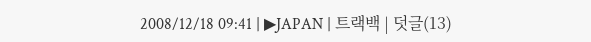2008/12/18 09:41 | ▶JAPAN | 트랙백 | 덧글(13)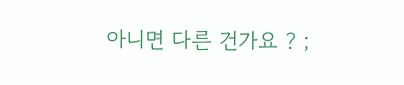아니면 다른 건가요 ? ;